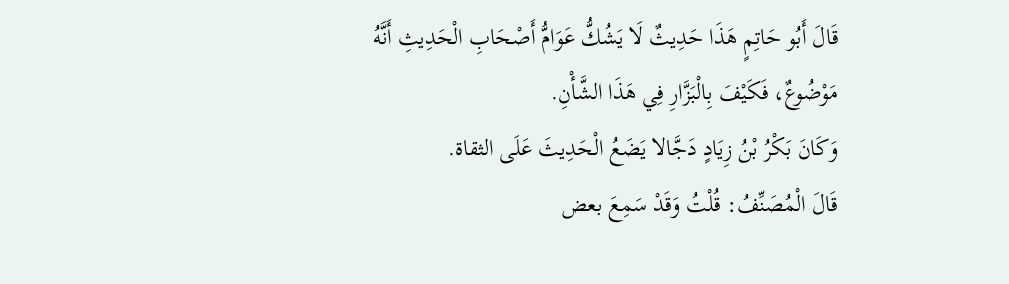قَالَ أَبُو حَاتِمٍ هَذَا حَدِيثٌ لَا يَشُكُّ عَوَامُّ أَصْحَابِ الْحَدِيثِ أَنَّهُ مَوْضُوعٌ، فَكَيْفَ بِالْبَزَّارِ فِي هَذَا الشَّأْنِ.
وَكَانَ بَكْرُ بْنُ زِيَادٍ دَجَّالا يَضَعُ الْحَدِيثَ عَلَى الثقاة.
قَالَ الْمُصَنِّفُ: قُلْتُ وَقَدْ سَمِعَ بعض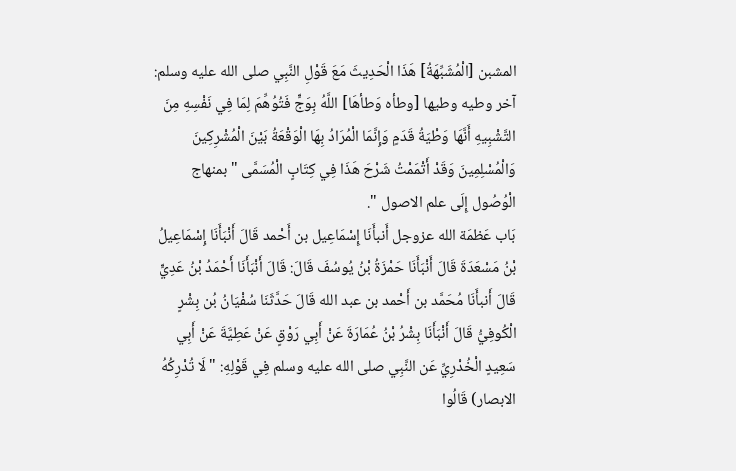المشبن [الْمُشَبِّهَةُ] هَذَا الْحَدِيثَ مَعَ قَوْلِ النَّبِي صلى الله عليه وسلم: آخر وطيه وطيها [وطأه وَطأهَا] اللَّهُ بِوَجٍّ فَتُوُهِّمَ لِمَا فِي نَفْسِهِ مِنَ التَّشْبِيهِ أَنَّهَا وَطْيَةُ قَدَمٍ وَإِنَّمَا الْمُرَادُ بِهَا الْوَقْعَةُ بَيْنَ الْمُشْرِكِينَ وَالْمُسْلِمِينَ وَقَدْ أَتْمَمْتُ شَرْحَ هَذَا فِي كِتَابٍ الْمُسَمَّى " بمنهاج الْوُصُول إِلَى علم الاصول ".
بَاب عَظمَة الله عزوجل أَنبأَنَا إِسْمَاعِيل بن أَحْمد قَالَ أَنْبَأَنَا إِسْمَاعِيلُ بْنُ مَسْعَدَةَ قَالَ أَنْبَأَنَا حَمْزَةُ بْنُ يُوسُفَ قَالَ: قَالَ أَنْبَأَنَا أَحْمَدُ بْنُ عَدِيٍّ قَالَ أَنبأَنَا مُحَمَّد بن أَحْمد بن عبد الله قَالَ حَدَّثَنَا سُفْيَانُ بُن بِشْرٍ الْكُوفِيُّ قَالَ أَنْبَأَنَا بِشْرُ بْنُ عُمَارَةَ عَنْ أَبِي رَوْقٍ عَنْ عَطِيَّةَ عَنْ أَبِي سَعِيدٍ الْخُدْرِيِّ عَن النَّبِي صلى الله عليه وسلم فِي قَوْلِهِ: " لَا تُدْرِكُهُ الابصار) قَالُوا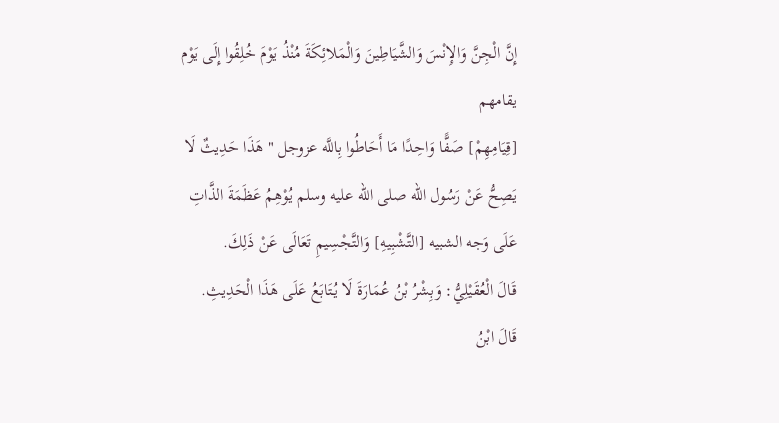إِنَّ الْجِنَّ وَالإِنْسَ وَالشَّيَاطِينَ وَالْمَلائِكَةَ مُنْذُ يَوْمَ خُلِقُوا إِلَى يَوْم يقامهم
[قِيَامِهِمْ] صَفًّا وَاحِدًا مَا أَحَاطُوا بِاللَّه عزوجل " هَذَا حَدِيثٌ لَا يَصِحُّ عَنْ رَسُول الله صلى الله عليه وسلم يُوْهِمُ عَظَمَةَ الذَّاتِ عَلَى وَجه الشبيه [التَّشْبِيهِ] وَالتَّجْسِيمِ تَعَالَى عَنْ ذَلِكَ.
قَالَ الْعُقَيْلِيُّ: وَبِشْرُ بْنُ عُمَارَةَ لَا يُتَابَعُ عَلَى هَذَا الْحَدِيثِ.
قَالَ ابْنُ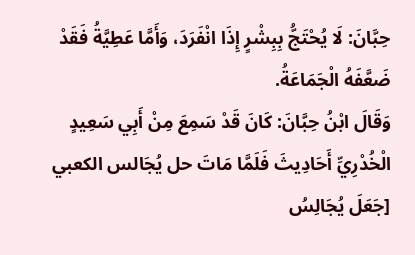حِبَّانَ: لَا يُحْتَجُّ بِبِشْرٍ إِذَا انْفَرَدَ، وَأَمَّا عَطِيَّةُ فَقَدْ ضَعَّفَهُ الْجَمَاعَةُ.
وَقَالَ ابْنُ حِبَّانَ: كَانَ قَدْ سَمِعَ مِنْ أَبِي سَعِيدٍ الْخُدْرِيِّ أَحَادِيثَ فَلَمَّا مَاتَ حل يُجَالس الكعبي [جَعَلَ يُجَالِسُ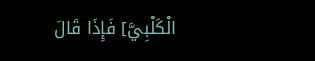الْكَلْبِيَّ] فَإِذَا قَالَ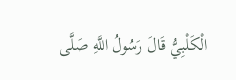الْكَلْبِيُّ قَالَ رَسُولُ اللَّهِ صَلَّى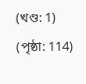(খণ্ড: 1) (পৃষ্ঠা: 114)